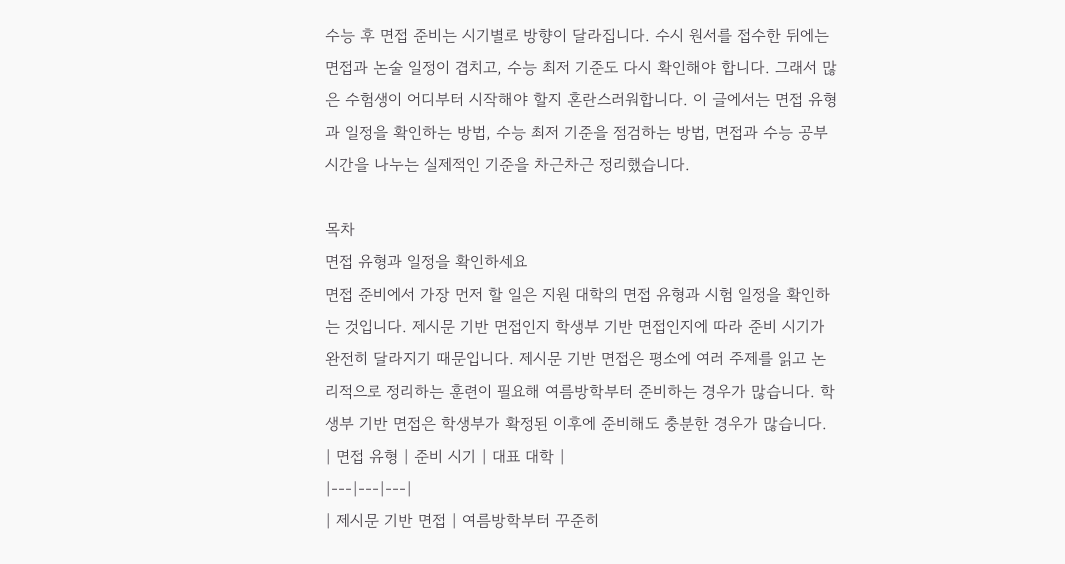수능 후 면접 준비는 시기별로 방향이 달라집니다. 수시 원서를 접수한 뒤에는 면접과 논술 일정이 겹치고, 수능 최저 기준도 다시 확인해야 합니다. 그래서 많은 수험생이 어디부터 시작해야 할지 혼란스러워합니다. 이 글에서는 면접 유형과 일정을 확인하는 방법, 수능 최저 기준을 점검하는 방법, 면접과 수능 공부 시간을 나누는 실제적인 기준을 차근차근 정리했습니다.

목차
면접 유형과 일정을 확인하세요
면접 준비에서 가장 먼저 할 일은 지원 대학의 면접 유형과 시험 일정을 확인하는 것입니다. 제시문 기반 면접인지 학생부 기반 면접인지에 따라 준비 시기가 완전히 달라지기 때문입니다. 제시문 기반 면접은 평소에 여러 주제를 읽고 논리적으로 정리하는 훈련이 필요해 여름방학부터 준비하는 경우가 많습니다. 학생부 기반 면접은 학생부가 확정된 이후에 준비해도 충분한 경우가 많습니다.
| 면접 유형 | 준비 시기 | 대표 대학 |
|---|---|---|
| 제시문 기반 면접 | 여름방학부터 꾸준히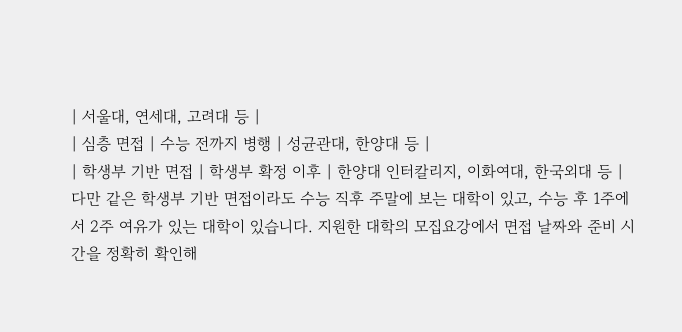| 서울대, 연세대, 고려대 등 |
| 심층 면접 | 수능 전까지 병행 | 성균관대, 한양대 등 |
| 학생부 기반 면접 | 학생부 확정 이후 | 한양대 인터칼리지, 이화여대, 한국외대 등 |
다만 같은 학생부 기반 면접이라도 수능 직후 주말에 보는 대학이 있고, 수능 후 1주에서 2주 여유가 있는 대학이 있습니다. 지원한 대학의 모집요강에서 면접 날짜와 준비 시간을 정확히 확인해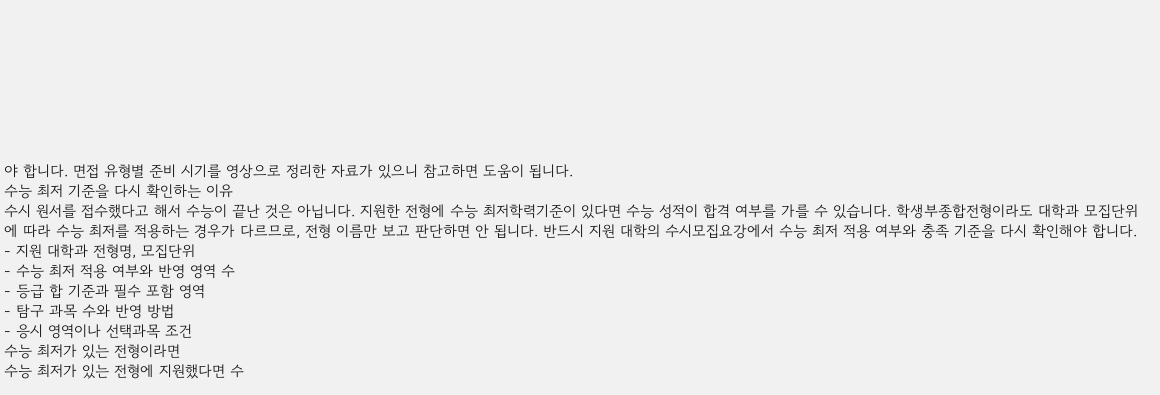야 합니다. 면접 유형별 준비 시기를 영상으로 정리한 자료가 있으니 참고하면 도움이 됩니다.
수능 최저 기준을 다시 확인하는 이유
수시 원서를 접수했다고 해서 수능이 끝난 것은 아닙니다. 지원한 전형에 수능 최저학력기준이 있다면 수능 성적이 합격 여부를 가를 수 있습니다. 학생부종합전형이라도 대학과 모집단위에 따라 수능 최저를 적용하는 경우가 다르므로, 전형 이름만 보고 판단하면 안 됩니다. 반드시 지원 대학의 수시모집요강에서 수능 최저 적용 여부와 충족 기준을 다시 확인해야 합니다.
- 지원 대학과 전형명, 모집단위
- 수능 최저 적용 여부와 반영 영역 수
- 등급 합 기준과 필수 포함 영역
- 탐구 과목 수와 반영 방법
- 응시 영역이나 선택과목 조건
수능 최저가 있는 전형이라면
수능 최저가 있는 전형에 지원했다면 수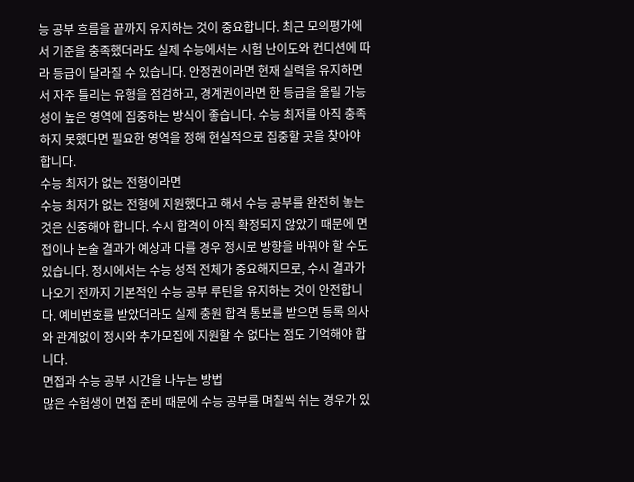능 공부 흐름을 끝까지 유지하는 것이 중요합니다. 최근 모의평가에서 기준을 충족했더라도 실제 수능에서는 시험 난이도와 컨디션에 따라 등급이 달라질 수 있습니다. 안정권이라면 현재 실력을 유지하면서 자주 틀리는 유형을 점검하고, 경계권이라면 한 등급을 올릴 가능성이 높은 영역에 집중하는 방식이 좋습니다. 수능 최저를 아직 충족하지 못했다면 필요한 영역을 정해 현실적으로 집중할 곳을 찾아야 합니다.
수능 최저가 없는 전형이라면
수능 최저가 없는 전형에 지원했다고 해서 수능 공부를 완전히 놓는 것은 신중해야 합니다. 수시 합격이 아직 확정되지 않았기 때문에 면접이나 논술 결과가 예상과 다를 경우 정시로 방향을 바꿔야 할 수도 있습니다. 정시에서는 수능 성적 전체가 중요해지므로, 수시 결과가 나오기 전까지 기본적인 수능 공부 루틴을 유지하는 것이 안전합니다. 예비번호를 받았더라도 실제 충원 합격 통보를 받으면 등록 의사와 관계없이 정시와 추가모집에 지원할 수 없다는 점도 기억해야 합니다.
면접과 수능 공부 시간을 나누는 방법
많은 수험생이 면접 준비 때문에 수능 공부를 며칠씩 쉬는 경우가 있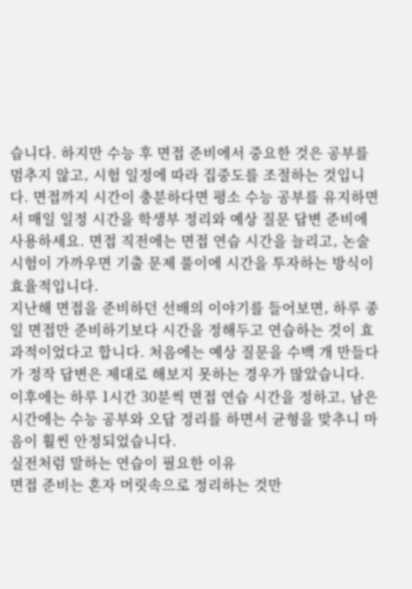습니다. 하지만 수능 후 면접 준비에서 중요한 것은 공부를 멈추지 않고, 시험 일정에 따라 집중도를 조절하는 것입니다. 면접까지 시간이 충분하다면 평소 수능 공부를 유지하면서 매일 일정 시간을 학생부 정리와 예상 질문 답변 준비에 사용하세요. 면접 직전에는 면접 연습 시간을 늘리고, 논술 시험이 가까우면 기출 문제 풀이에 시간을 투자하는 방식이 효율적입니다.
지난해 면접을 준비하던 선배의 이야기를 들어보면, 하루 종일 면접만 준비하기보다 시간을 정해두고 연습하는 것이 효과적이었다고 합니다. 처음에는 예상 질문을 수백 개 만들다가 정작 답변은 제대로 해보지 못하는 경우가 많았습니다. 이후에는 하루 1시간 30분씩 면접 연습 시간을 정하고, 남은 시간에는 수능 공부와 오답 정리를 하면서 균형을 맞추니 마음이 훨씬 안정되었습니다.
실전처럼 말하는 연습이 필요한 이유
면접 준비는 혼자 머릿속으로 정리하는 것만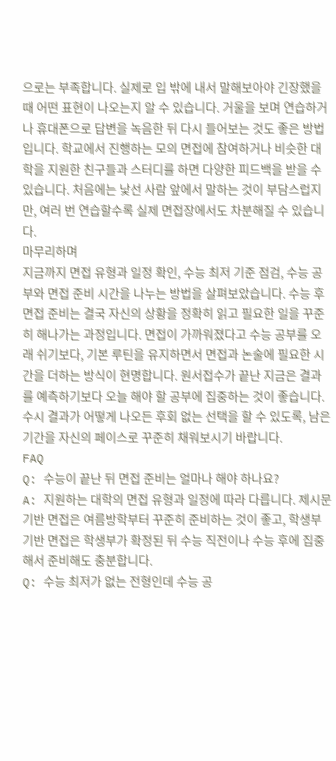으로는 부족합니다. 실제로 입 밖에 내서 말해보아야 긴장했을 때 어떤 표현이 나오는지 알 수 있습니다. 거울을 보며 연습하거나 휴대폰으로 답변을 녹음한 뒤 다시 들어보는 것도 좋은 방법입니다. 학교에서 진행하는 모의 면접에 참여하거나 비슷한 대학을 지원한 친구들과 스터디를 하면 다양한 피드백을 받을 수 있습니다. 처음에는 낯선 사람 앞에서 말하는 것이 부담스럽지만, 여러 번 연습할수록 실제 면접장에서도 차분해질 수 있습니다.
마무리하며
지금까지 면접 유형과 일정 확인, 수능 최저 기준 점검, 수능 공부와 면접 준비 시간을 나누는 방법을 살펴보았습니다. 수능 후 면접 준비는 결국 자신의 상황을 정확히 읽고 필요한 일을 꾸준히 해나가는 과정입니다. 면접이 가까워졌다고 수능 공부를 오래 쉬기보다, 기본 루틴을 유지하면서 면접과 논술에 필요한 시간을 더하는 방식이 현명합니다. 원서접수가 끝난 지금은 결과를 예측하기보다 오늘 해야 할 공부에 집중하는 것이 좋습니다. 수시 결과가 어떻게 나오든 후회 없는 선택을 할 수 있도록, 남은 기간을 자신의 페이스로 꾸준히 채워보시기 바랍니다.
FAQ
Q: 수능이 끝난 뒤 면접 준비는 얼마나 해야 하나요?
A: 지원하는 대학의 면접 유형과 일정에 따라 다릅니다. 제시문 기반 면접은 여름방학부터 꾸준히 준비하는 것이 좋고, 학생부 기반 면접은 학생부가 확정된 뒤 수능 직전이나 수능 후에 집중해서 준비해도 충분합니다.
Q: 수능 최저가 없는 전형인데 수능 공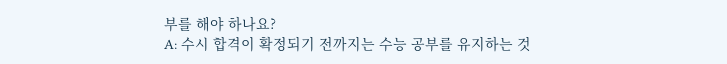부를 해야 하나요?
A: 수시 합격이 확정되기 전까지는 수능 공부를 유지하는 것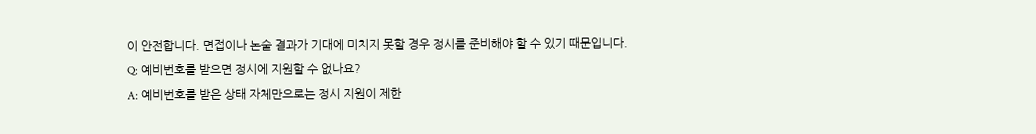이 안전합니다. 면접이나 논술 결과가 기대에 미치지 못할 경우 정시를 준비해야 할 수 있기 때문입니다.
Q: 예비번호를 받으면 정시에 지원할 수 없나요?
A: 예비번호를 받은 상태 자체만으로는 정시 지원이 제한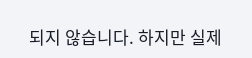되지 않습니다. 하지만 실제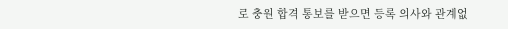로 충원 합격 통보를 받으면 등록 의사와 관계없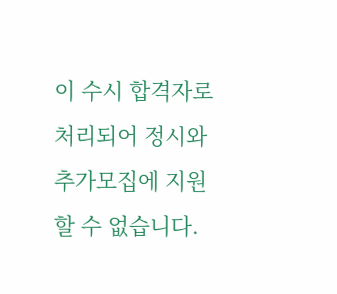이 수시 합격자로 처리되어 정시와 추가모집에 지원할 수 없습니다.